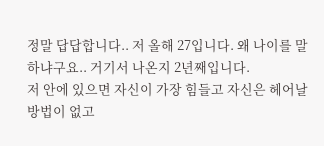정말 답답합니다.. 저 올해 27입니다. 왜 나이를 말하냐구요.. 거기서 나온지 2년째입니다.
저 안에 있으면 자신이 가장 힘들고 자신은 헤어날방법이 없고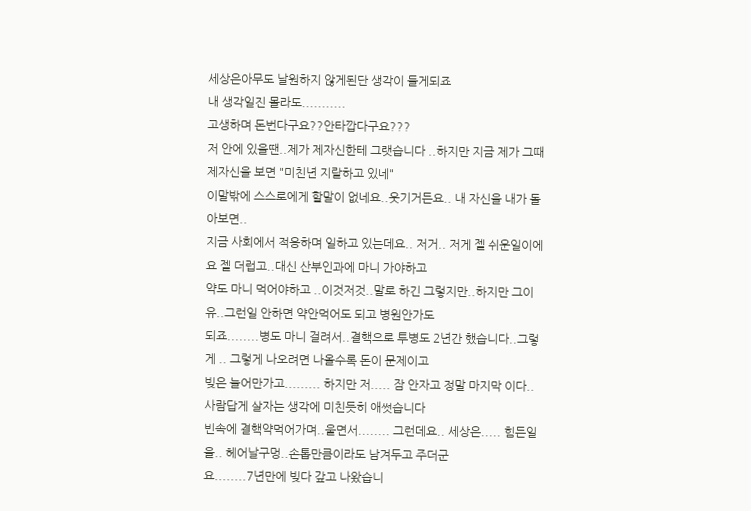세상은아무도 날원하지 않게된단 생각이 들게되죠
내 생각일진 몰라도...........
고생하며 돈번다구요??안타깝다구요???
저 안에 있을땐..제가 제자신한테 그랫습니다 ..하지만 지금 제가 그때 제자신을 보면 "미친년 지랄하고 있네"
이말밖에 스스로에게 할말이 없네요..웃기거든요.. 내 자신을 내가 돌아보면..
지금 사회에서 적응하며 일하고 있는데요.. 저거.. 저게 젤 쉬운일이에요 젤 더럽고..대신 산부인과에 마니 가야하고
약도 마니 먹어야하고 ..이것저것..말로 하긴 그렇지만..하지만 그이유..그런일 안하면 약안먹어도 되고 병원안가도
되죠........병도 마니 걸려서..결핵으로 투병도 2년간 했습니다..그렇게 .. 그렇게 나오려면 나올수록 돈이 문제이고
빚은 늘어만가고......... 하지만 저..... 잠 안자고 정말 마지막 이다..사람답게 살자는 생각에 미친듯히 애썻습니다
빈속에 결핵약먹어가며..울면서........ 그런데요.. 세상은..... 힘든일을.. 헤어날구멍..손톱만큼이라도 남겨두고 주더군
요........7년만에 빚다 갚고 나왔습니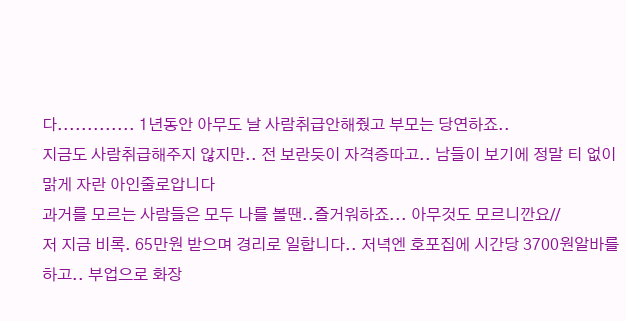다............. 1년동안 아무도 날 사람취급안해줬고 부모는 당연하죠..
지금도 사람취급해주지 않지만.. 전 보란듯이 자격증따고.. 남들이 보기에 정말 티 없이 맑게 자란 아인줄로압니다
과거를 모르는 사람들은 모두 나를 볼땐..즐거워하죠... 아무것도 모르니깐요//
저 지금 비록. 65만원 받으며 경리로 일합니다.. 저녁엔 호포집에 시간당 3700원알바를 하고.. 부업으로 화장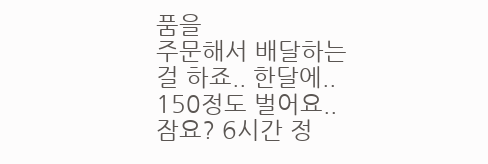품을
주문해서 배달하는걸 하죠.. 한달에.. 150정도 벌어요.. 잠요? 6시간 정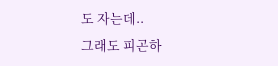도 자는데..
그래도 피곤하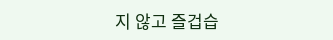지 않고 즐겁습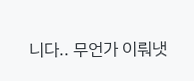니다.. 무언가 이뤄냇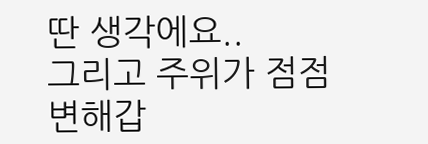딴 생각에요..
그리고 주위가 점점 변해갑